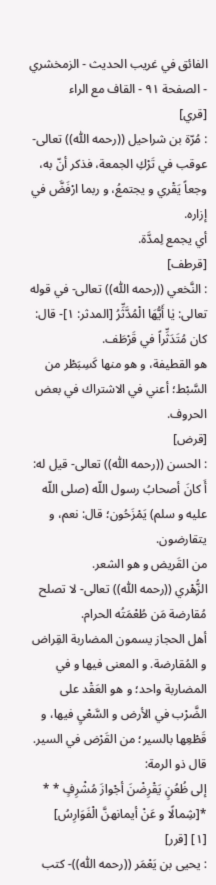الفائق في غريب الحديث - الزمخشري - الصفحة ٩١ - القاف مع الراء
[قري]
: مُرّة بن شراحيل ((رحمه اللّٰه)) تعالى- عوقب في تَرْكِ الجمعة، فذكر أنّ به، وجعاً يَقْري و يجتمعُ، و ربما ارْفَضَّ في إزاره.
أي يجمع لِمدَّة.
[قرطف]
: النَّخعي ((رحمه اللّٰه)) تعالى- في قوله تعالى: يٰا أَيُّهَا الْمُدَّثِّرُ [المدثر: ١]- قال: كان مُتَدَثِّراً في قَرْطَف.
هو القطيفة، و هو منها كَسِبَطْر من السَّبْط؛ أعني في الاشتراك في بعض الحروف.
[قرض]
: الحسن ((رحمه اللّٰه)) تعالى- قيل له: أَ كانَ أصحابُ رسول اللّه (صلى اللّه عليه و سلم) يَمْزَحُون؛ قال: نعم، و يتقارضون.
من القَريض و هو الشعر.
الزُّهْري ((رحمه اللّٰه)) تعالى- لا تصلح مُقارضة مَن طُعْمَتُه الحرام.
أهل الحجاز يسمون المضاربة القِراض و المُقارضة. و المعنى فيها و في المضاربة واحد؛ و هو العَقْد على الضَّرْب في الأرض و السَّعْيِ فيها، و قَطْعِها بالسير؛ من القَرْض في السير.
قال ذو الرمة:
إلى ظُعُنٍ يَقْرِضْنَ أجْوازَ مُشْرِفٍ * * *[شِمالًا و عَنْ أيمانهنَّ الْفَوَارِسُ]
[١] [قرر]
: يحيى بن يَعْمَر ((رحمه اللّٰه))- كتب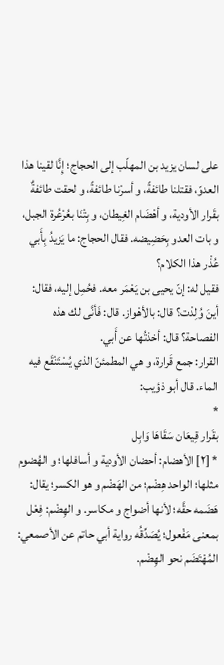على لسان يزيد بن المهلّب إلى الحجاج؛ إِنَّا لقينا هذا العدوّ، فقتلنا طائفةً، و أسرْنا طائفةً، و لحقت طائفةٌ بقَرار الأودية، و أهْضَام الغِيطان، و بِتْنَا بعُرْعُرة الجبل، و بات العدو بِحَضِيضه. فقال الحجاج: ما يَزيدُ بِأَبي عُذْر هذا الكلام؟
فقيل له: إنّ يحيى بن يَعْمَر معه. فحُمِل إليه، فقال: أينَ وُلِدْت؟ قال: بالأهْواز. قال: فَأنَّى لك هذه الفصاحة؟ قال: أخذتُها عن أَبي.
القرار: جمع قَرارة، و هي المطمئنّ الذي يُسْتَنْقَع فيه الماء. قال أبو ذؤيب:
*
بقَرار قِيعَان سَقَاهَا وَابِل
* [٢] الأهضام: أحضان الأودية و أسافلها؛ و الهُضوم مثلها؛ الواحد هِضْم؛ من الهَضْم و هو الكسر؛ يقال: هَضَمه حقَّه؛ لأنها أضواج و مكاسر. و الهِضْم: فِعْل بمعنى مَفْعول؛ يُصَدِّقُه رواية أبي حاتم عن الأصمعي: المُهْتَضَم نحو الهِضْم.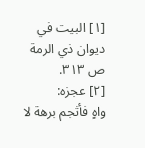[١] البيت في ديوان ذي الرمة ص ٣١٣.
[٢] عجزه:
واهٍ فأثجم برهة لا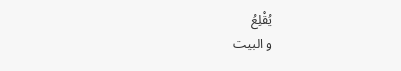يُقْلِعُ
و البيت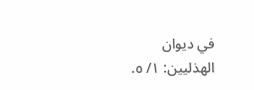في ديوان الهذليين: ١/ ٥.